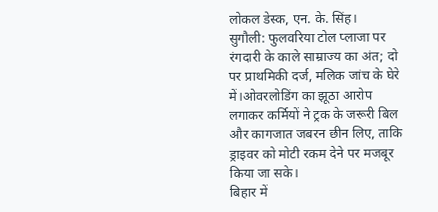लोकल डेस्क, एन. के. सिंह।
सुगौली: फुलवरिया टोल प्लाजा पर रंगदारी के काले साम्राज्य का अंत; दो पर प्राथमिकी दर्ज, मलिक जांच के घेरे में।ओवरलोडिंग का झूठा आरोप लगाकर कर्मियों ने ट्रक के जरूरी बिल और कागजात जबरन छीन लिए, ताकि ड्राइवर को मोटी रकम देने पर मजबूर किया जा सके।
बिहार में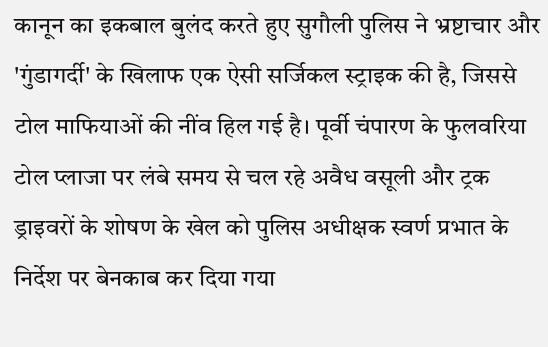कानून का इकबाल बुलंद करते हुए सुगौली पुलिस ने भ्रष्टाचार और 'गुंडागर्दी' के खिलाफ एक ऐसी सर्जिकल स्ट्राइक की है, जिससे टोल माफियाओं की नींव हिल गई है। पूर्वी चंपारण के फुलवरिया टोल प्लाजा पर लंबे समय से चल रहे अवैध वसूली और ट्रक ड्राइवरों के शोषण के खेल को पुलिस अधीक्षक स्वर्ण प्रभात के निर्देश पर बेनकाब कर दिया गया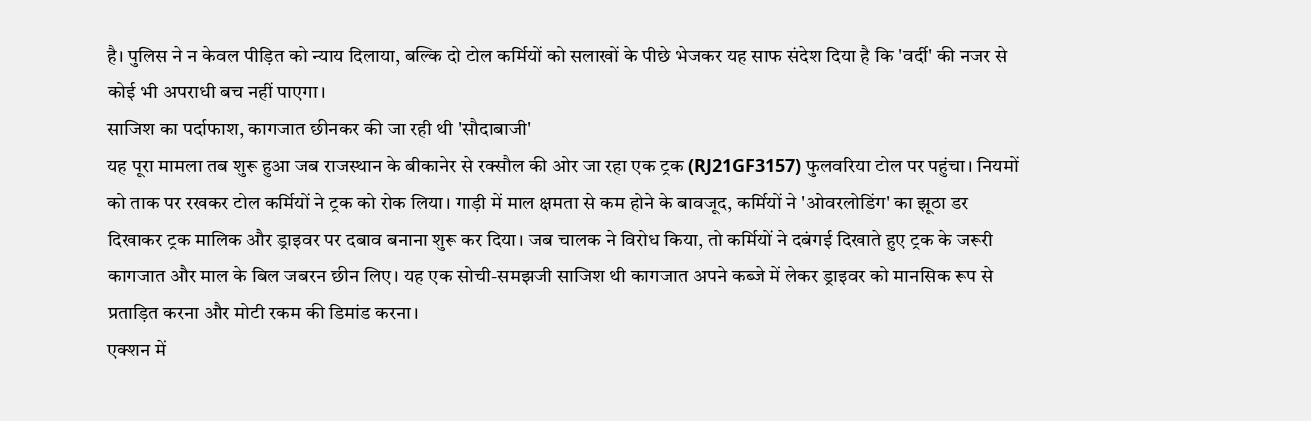है। पुलिस ने न केवल पीड़ित को न्याय दिलाया, बल्कि दो टोल कर्मियों को सलाखों के पीछे भेजकर यह साफ संदेश दिया है कि 'वर्दी' की नजर से कोई भी अपराधी बच नहीं पाएगा।
साजिश का पर्दाफाश, कागजात छीनकर की जा रही थी 'सौदाबाजी'
यह पूरा मामला तब शुरू हुआ जब राजस्थान के बीकानेर से रक्सौल की ओर जा रहा एक ट्रक (RJ21GF3157) फुलवरिया टोल पर पहुंचा। नियमों को ताक पर रखकर टोल कर्मियों ने ट्रक को रोक लिया। गाड़ी में माल क्षमता से कम होने के बावजूद, कर्मियों ने 'ओवरलोडिंग' का झूठा डर दिखाकर ट्रक मालिक और ड्राइवर पर दबाव बनाना शुरू कर दिया। जब चालक ने विरोध किया, तो कर्मियों ने दबंगई दिखाते हुए ट्रक के जरूरी कागजात और माल के बिल जबरन छीन लिए। यह एक सोची-समझजी साजिश थी कागजात अपने कब्जे में लेकर ड्राइवर को मानसिक रूप से प्रताड़ित करना और मोटी रकम की डिमांड करना।
एक्शन में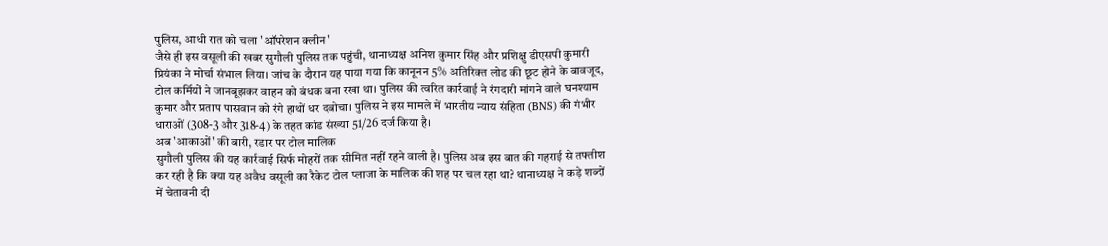पुलिस, आधी रात को चला 'ऑपरेशन क्लीन'
जैसे ही इस वसूली की खबर सुगौली पुलिस तक पहुंची, थानाध्यक्ष अनिश कुमार सिंह और प्रशिक्षु डीएसपी कुमारी प्रियंका ने मोर्चा संभाल लिया। जांच के दौरान यह पाया गया कि कानूनन 5% अतिरिक्त लोड की छूट होने के बावजूद, टोल कर्मियों ने जानबूझकर वाहन को बंधक बना रखा था। पुलिस की त्वरित कार्रवाई ने रंगदारी मांगने वाले घनश्याम कुमार और प्रताप पासवान को रंगे हाथों धर दबोचा। पुलिस ने इस मामले में भारतीय न्याय संहिता (BNS) की गंभीर धाराओं (308-3 और 318-4) के तहत कांड संख्या 51/26 दर्ज किया है।
अब 'आकाओं' की बारी, रडार पर टोल मालिक
सुगौली पुलिस की यह कार्रवाई सिर्फ मोहरों तक सीमित नहीं रहने वाली है। पुलिस अब इस बात की गहराई से तफ्तीश कर रही है कि क्या यह अवैध वसूली का रैकेट टोल प्लाजा के मालिक की शह पर चल रहा था? थानाध्यक्ष ने कड़े शब्दों में चेतावनी दी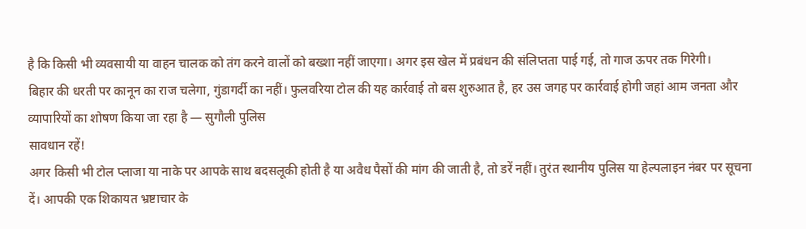है कि किसी भी व्यवसायी या वाहन चालक को तंग करने वालों को बख्शा नहीं जाएगा। अगर इस खेल में प्रबंधन की संलिप्तता पाई गई, तो गाज ऊपर तक गिरेगी।
बिहार की धरती पर कानून का राज चलेगा, गुंडागर्दी का नहीं। फुलवरिया टोल की यह कार्रवाई तो बस शुरुआत है, हर उस जगह पर कार्रवाई होगी जहां आम जनता और व्यापारियों का शोषण किया जा रहा है — सुगौली पुलिस
सावधान रहें!
अगर किसी भी टोल प्लाजा या नाके पर आपके साथ बदसलूकी होती है या अवैध पैसों की मांग की जाती है, तो डरें नहीं। तुरंत स्थानीय पुलिस या हेल्पलाइन नंबर पर सूचना दें। आपकी एक शिकायत भ्रष्टाचार के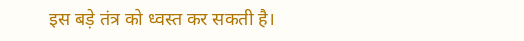इस बड़े तंत्र को ध्वस्त कर सकती है।